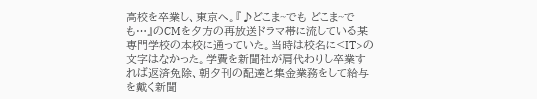高校を卒業し、東京へ。『♪どこま~でも どこま~でも…』のCMを夕方の再放送ドラマ帯に流している某専門学校の本校に通っていた。当時は校名に<IT>の文字はなかった。学費を新聞社が肩代わりし卒業すれば返済免除、朝夕刊の配達と集金業務をして給与を戴く新聞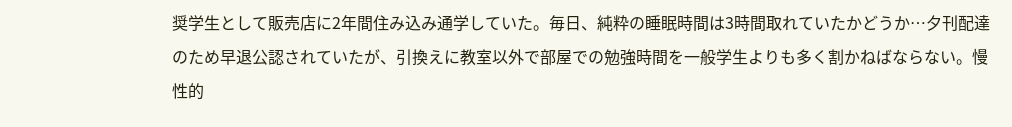奨学生として販売店に2年間住み込み通学していた。毎日、純粋の睡眠時間は3時間取れていたかどうか…夕刊配達のため早退公認されていたが、引換えに教室以外で部屋での勉強時間を一般学生よりも多く割かねばならない。慢性的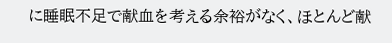に睡眠不足で献血を考える余裕がなく、ほとんど献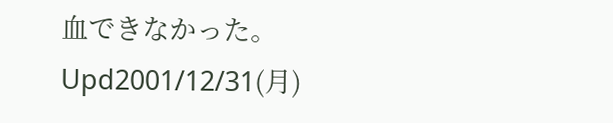血できなかった。
Upd2001/12/31(月)